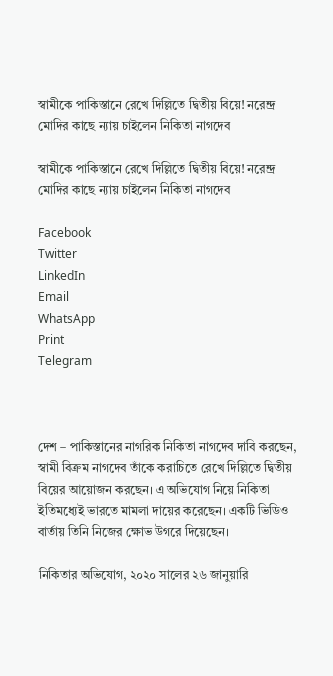স্বামীকে পাকিস্তানে রেখে দিল্লিতে দ্বিতীয় বিয়ে! নরেন্দ্র মোদির কাছে ন্যায় চাইলেন নিকিতা নাগদেব

স্বামীকে পাকিস্তানে রেখে দিল্লিতে দ্বিতীয় বিয়ে! নরেন্দ্র মোদির কাছে ন্যায় চাইলেন নিকিতা নাগদেব

Facebook
Twitter
LinkedIn
Email
WhatsApp
Print
Telegram



দেশ – পাকিস্তানের নাগরিক নিকিতা নাগদেব দাবি করছেন, স্বামী বিক্রম নাগদেব তাঁকে করাচিতে রেখে দিল্লিতে দ্বিতীয় বিয়ের আয়োজন করছেন। এ অভিযোগ নিয়ে নিকিতা ইতিমধ্যেই ভারতে মামলা দায়ের করেছেন। একটি ভিডিও বার্তায় তিনি নিজের ক্ষোভ উগরে দিয়েছেন।

নিকিতার অভিযোগ, ২০২০ সালের ২৬ জানুয়ারি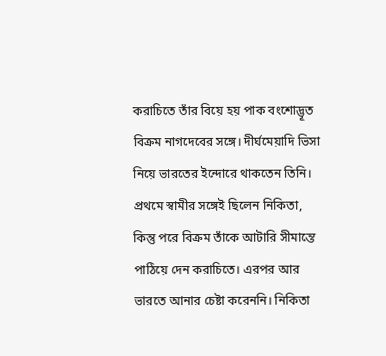করাচিতে তাঁর বিয়ে হয় পাক বংশোদ্ভূত বিক্রম নাগদেবের সঙ্গে। দীর্ঘমেয়াদি ভিসা নিয়ে ভারতের ইন্দোরে থাকতেন তিনি। প্রথমে স্বামীর সঙ্গেই ছিলেন নিকিতা, কিন্তু পরে বিক্রম তাঁকে আটারি সীমান্তে পাঠিয়ে দেন করাচিতে। এরপর আর ভারতে আনার চেষ্টা করেননি। নিকিতা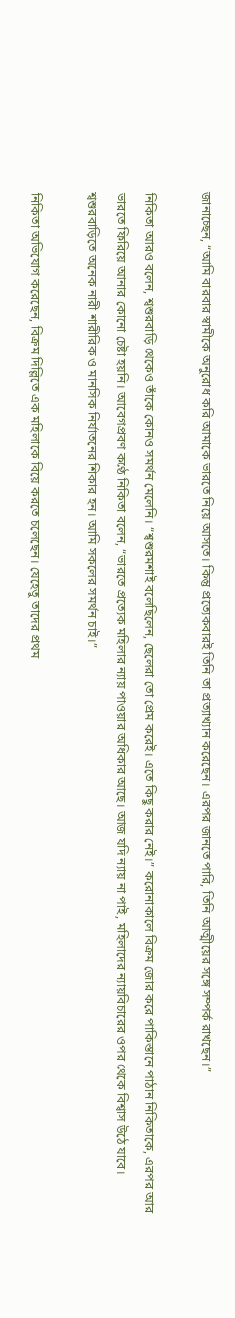জানাচ্ছেন, “আমি বারবার স্বামীকে অনুরোধ করি আমাকে ভারতে নিয়ে আসতে। কিন্তু প্রত্যেকবারই তিনি তা প্রত্যাখ্যান করেছেন। এরপর জানতে পারি, তিনি আত্মীয়ের সঙ্গে সম্পর্ক রাখছেন।”

নিকিতা আরও বলেন, শ্বশুরবাড়ি থেকেও তাঁকে কোনও সমর্থন মেলেনি। “শ্বশুরমশাই বলেছিলেন, ছেলেরা তো প্রেম করেই। এতে কিছু করার নেই।” করোনাকালে বিক্রম জোর করে পাকিস্তানে পাঠান নিকিতাকে, এরপর আর ভারতে ফিরিয়ে আনার কোনো চেষ্টা হয়নি। আবেগপ্রবণ কণ্ঠে নিকিতা বলেন, “ভারতে প্রত্যেক মহিলার ন্যায় পাওয়ার অধিকার আছে। আজ যদি ন্যায় না পাই, মহিলাদের ন্যায়বিচারের ওপর থেকে বিশ্বাস উঠে যাবে। শ্বশুরবাড়িতে অনেক নারী শারীরিক ও মানসিক নির্যাতনের শিকার হন। আমি সকলের সমর্থন চাই।”

নিকিতা অভিযোগ করেছেন, বিক্রম দিল্লিতে এক মহিলাকে বিয়ে করতে চলেছেন। যেহেতু তাদের প্রথম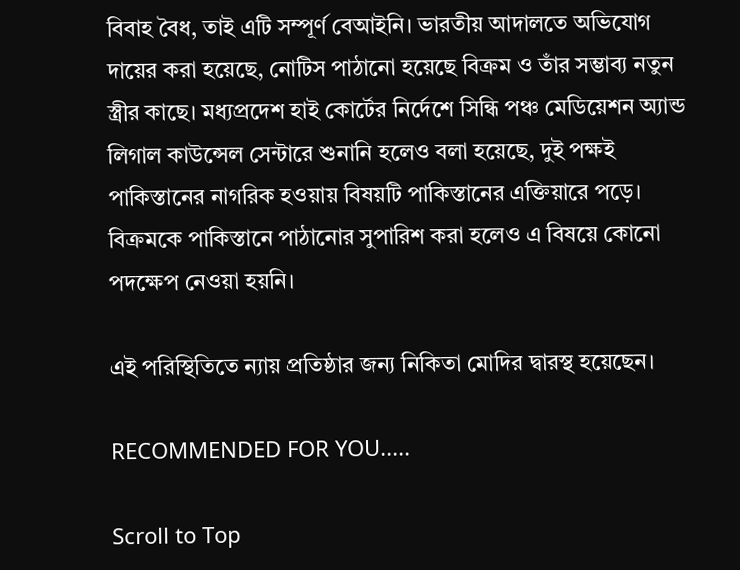বিবাহ বৈধ, তাই এটি সম্পূর্ণ বেআইনি। ভারতীয় আদালতে অভিযোগ দায়ের করা হয়েছে, নোটিস পাঠানো হয়েছে বিক্রম ও তাঁর সম্ভাব্য নতুন স্ত্রীর কাছে। মধ্যপ্রদেশ হাই কোর্টের নির্দেশে সিন্ধি পঞ্চ মেডিয়েশন অ্যান্ড লিগাল কাউন্সেল সেন্টারে শুনানি হলেও বলা হয়েছে, দুই পক্ষই পাকিস্তানের নাগরিক হওয়ায় বিষয়টি পাকিস্তানের এক্তিয়ারে পড়ে। বিক্রমকে পাকিস্তানে পাঠানোর সুপারিশ করা হলেও এ বিষয়ে কোনো পদক্ষেপ নেওয়া হয়নি।

এই পরিস্থিতিতে ন্যায় প্রতিষ্ঠার জন্য নিকিতা মোদির দ্বারস্থ হয়েছেন।

RECOMMENDED FOR YOU.....

Scroll to Top